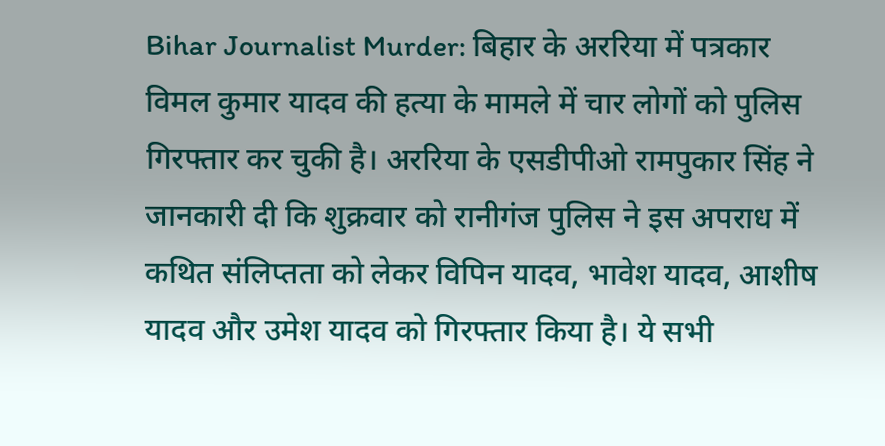Bihar Journalist Murder: बिहार के अररिया में पत्रकार विमल कुमार यादव की हत्या के मामले में चार लोगों को पुलिस गिरफ्तार कर चुकी है। अररिया के एसडीपीओ रामपुकार सिंह ने जानकारी दी कि शुक्रवार को रानीगंज पुलिस ने इस अपराध में कथित संलिप्तता को लेकर विपिन यादव, भावेश यादव, आशीष यादव और उमेश यादव को गिरफ्तार किया है। ये सभी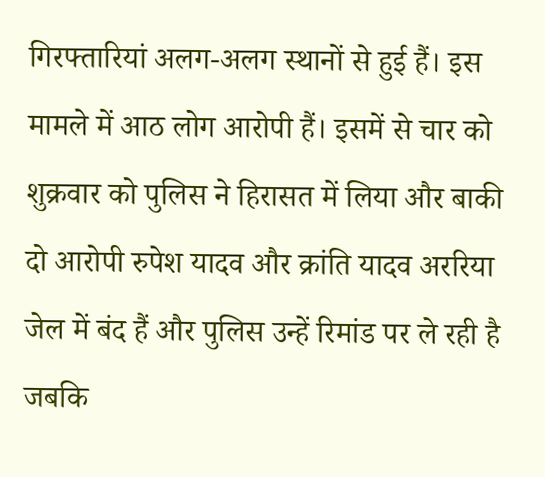गिरफ्तारियां अलग-अलग स्थानों से हुई हैं। इस मामले में आठ लोग आरोपी हैं। इसमें से चार को शुक्रवार को पुलिस ने हिरासत में लिया और बाकी दो आरोपी रुपेश यादव और क्रांति यादव अररिया जेल में बंद हैं और पुलिस उन्हें रिमांड पर ले रही है जबकि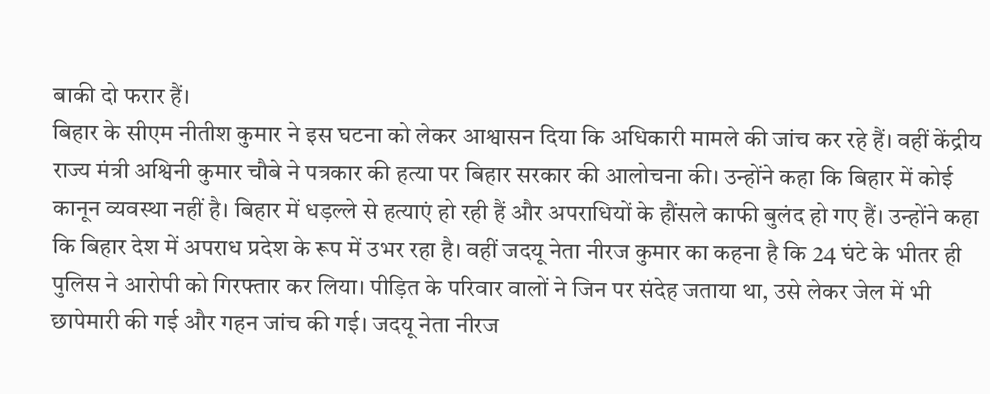बाकी दो फरार हैं।
बिहार के सीएम नीतीश कुमार ने इस घटना को लेकर आश्वासन दिया कि अधिकारी मामले की जांच कर रहे हैं। वहीं केंद्रीय राज्य मंत्री अश्विनी कुमार चौबे ने पत्रकार की हत्या पर बिहार सरकार की आलोचना की। उन्होंने कहा कि बिहार में कोई कानून व्यवस्था नहीं है। बिहार में धड़ल्ले से हत्याएं हो रही हैं और अपराधियों के हौंसले काफी बुलंद हो गए हैं। उन्होंने कहा कि बिहार देश में अपराध प्रदेश के रूप में उभर रहा है। वहीं जदयू नेता नीरज कुमार का कहना है कि 24 घंटे के भीतर ही पुलिस ने आरोपी को गिरफ्तार कर लिया। पीड़ित के परिवार वालों ने जिन पर संदेह जताया था, उसे लेकर जेल में भी छापेमारी की गई और गहन जांच की गई। जदयू नेता नीरज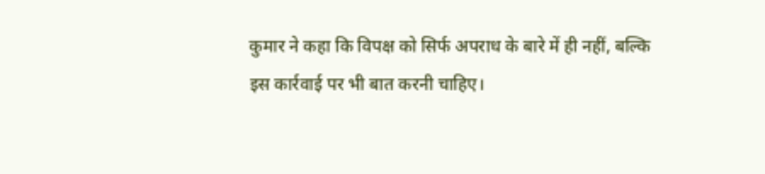कुमार ने कहा कि विपक्ष को सिर्फ अपराध के बारे में ही नहीं, बल्कि इस कार्रवाई पर भी बात करनी चाहिए।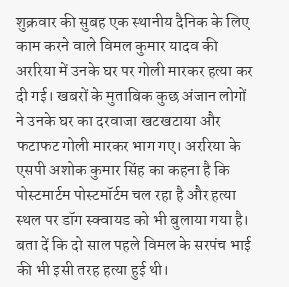शुक्रवार की सुबह एक स्थानीय दैनिक के लिए काम करने वाले विमल कुमार यादव की अररिया में उनके घर पर गोली मारकर हत्या कर दी गई। खबरों के मुताबिक कुछ अंजान लोगों ने उनके घर का दरवाजा खटखटाया और फटाफट गोली मारकर भाग गए। अररिया के एसपी अशोक कुमार सिंह का कहना है कि पोस्टमार्टम पोस्टमॉर्टम चल रहा है और हत्या स्थल पर डॉग स्क्वायड को भी बुलाया गया है। बता दें कि दो साल पहले विमल के सरपंच भाई की भी इसी तरह हत्या हुई थी।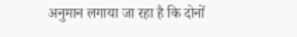अनुमान लगाया जा रहा है कि दोनों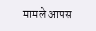मामले आपस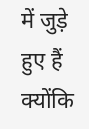में जुड़े हुए हैं क्योंकि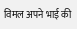विमल अपने भाई की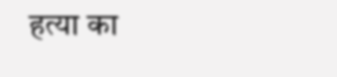हत्या का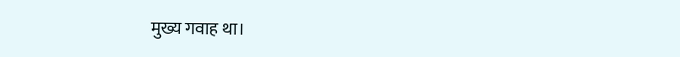मुख्य गवाह था।